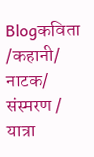Blogकविता /कहानी/ नाटक/ संस्मरण / यात्रा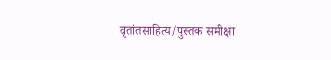वृतांतसाहित्य/पुस्तक समीक्षा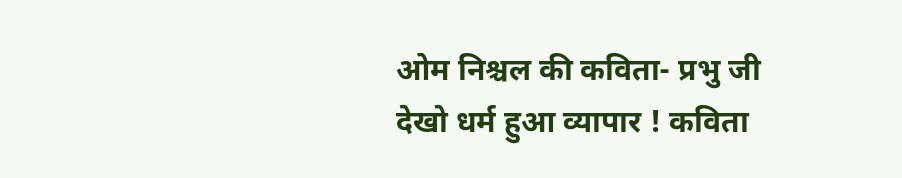ओम निश्चल की कविता- प्रभु जी देखो धर्म हुआ व्यापार ! कविता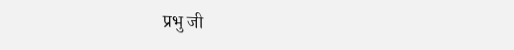प्रभु जी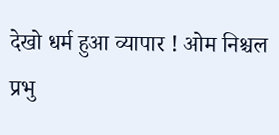देखो धर्म हुआ व्यापार ! ओम निश्चल प्रभु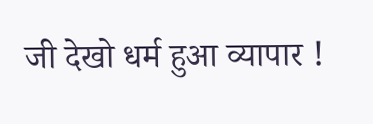जी देखो धर्म हुआ व्यापार !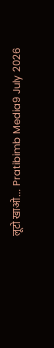लूटो खाओ… Pratibimb Media9 July 2026